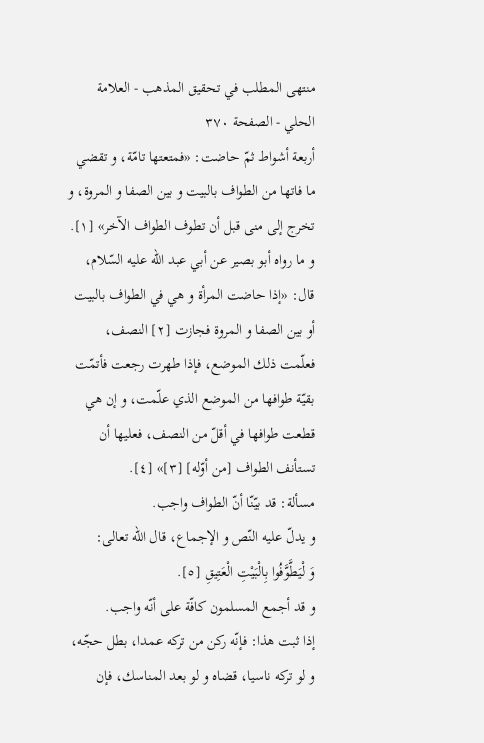منتهى المطلب في تحقيق المذهب - العلامة الحلي - الصفحة ٣٧٠
أربعة أشواط ثمّ حاضت: «فمتعتها تامّة، و تقضي ما فاتها من الطواف بالبيت و بين الصفا و المروة، و تخرج إلى منى قبل أن تطوف الطواف الآخر» [١].
و ما رواه أبو بصير عن أبي عبد اللّه عليه السّلام، قال: «إذا حاضت المرأة و هي في الطواف بالبيت أو بين الصفا و المروة فجازت [٢] النصف، فعلّمت ذلك الموضع، فإذا طهرت رجعت فأتمّت بقيّة طوافها من الموضع الذي علّمت، و إن هي قطعت طوافها في أقلّ من النصف، فعليها أن تستأنف الطواف [من أوّله] [٣]» [٤].
مسألة: قد بيّنّا أنّ الطواف واجب.
و يدلّ عليه النّص و الإجماع، قال اللّه تعالى:
وَ لْيَطَّوَّفُوا بِالْبَيْتِ الْعَتِيقِ [٥].
و قد أجمع المسلمون كافّة على أنّه واجب.
إذا ثبت هذا: فإنّه ركن من تركه عمدا، بطل حجّه، و لو تركه ناسيا، قضاه و لو بعد المناسك، فإن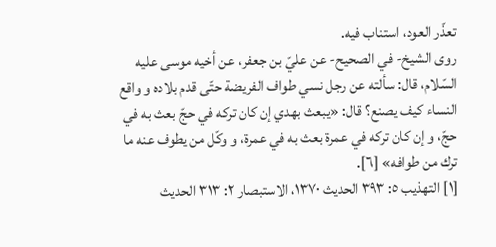تعذّر العود، استناب فيه.
روى الشيخ- في الصحيح- عن عليّ بن جعفر، عن أخيه موسى عليه السّلام، قال: سألته عن رجل نسي طواف الفريضة حتّى قدم بلاده و واقع النساء كيف يصنع؟ قال: «يبعث بهدي إن كان تركه في حجّ بعث به في حجّ، و إن كان تركه في عمرة بعث به في عمرة، و وكّل من يطوف عنه ما ترك من طوافه» [٦].
[١] التهذيب ٥: ٣٩٣ الحديث ١٣٧٠، الاستبصار ٢: ٣١٣ الحديث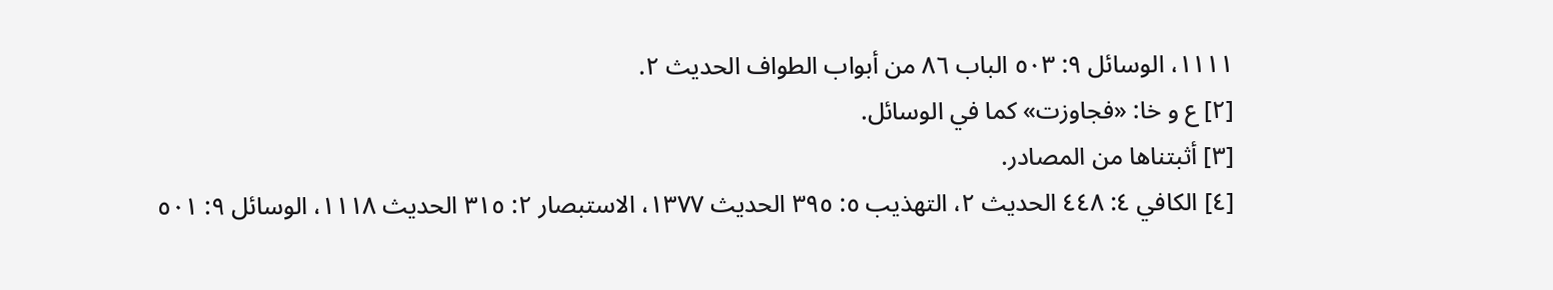١١١١، الوسائل ٩: ٥٠٣ الباب ٨٦ من أبواب الطواف الحديث ٢.
[٢] ع و خا: «فجاوزت» كما في الوسائل.
[٣] أثبتناها من المصادر.
[٤] الكافي ٤: ٤٤٨ الحديث ٢، التهذيب ٥: ٣٩٥ الحديث ١٣٧٧، الاستبصار ٢: ٣١٥ الحديث ١١١٨، الوسائل ٩: ٥٠١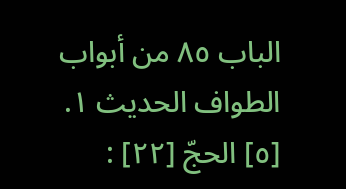الباب ٨٥ من أبواب الطواف الحديث ١.
[٥] الحجّ [٢٢] :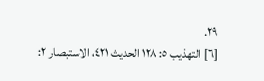٢٩.
[٦] التهذيب ٥: ١٢٨ الحديث ٤٢١، الاستبصار ٢: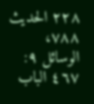٢٢٨ الحديث ٧٨٨، الوسائل ٩: ٤٦٧ الباب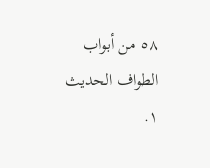٥٨ من أبواب الطواف الحديث ١.